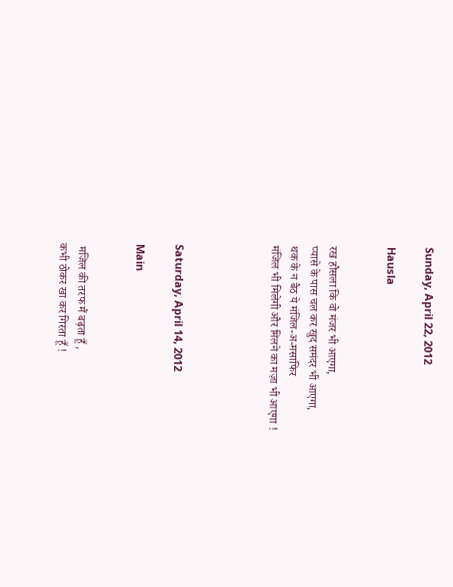Sunday, April 22, 2012

Hausla


रख हौसला कि वो मंजर भी आएगा,
प्यासे के पास चल कर खुद समंदर भी आएगा,
थक के न बैठ ये मंजिल-अ-मसाफिर
मंजिल भी मिलेगी और मिलने का मज़ा भी आएगा !




Saturday, April 14, 2012

Main


 मजिल की तरफ मैं बढ़ता हूँ ,
कभी ठोकर खा कर गिरता हूँ !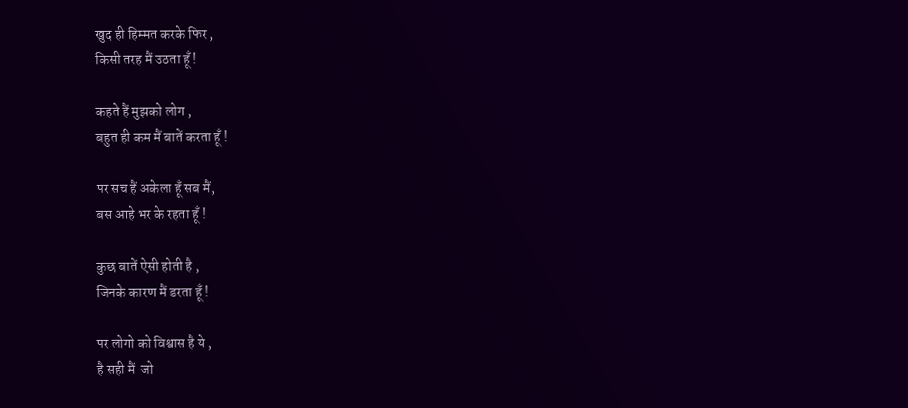खुद ही हिम्मत करके फिर ,
किसी तरह मैं उठता हूँ !

कहते हैं मुझको लोग ,
बहुत ही कम मैं बातें करता हूँ !

पर सच हैं अकेला हूँ सब मैं,
बस आहे भर के रहता हूँ !

कुछ बातें ऐसी होती है ,
जिनके कारण मैं डरता हूँ !

पर लोगो को विश्वास है ये ,
है सही मैं  जो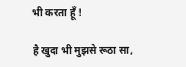भी करता हूँ !

है खुदा भी मुझसे रूठा सा,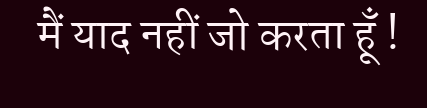मैं याद नहीं जो करता हूँ !